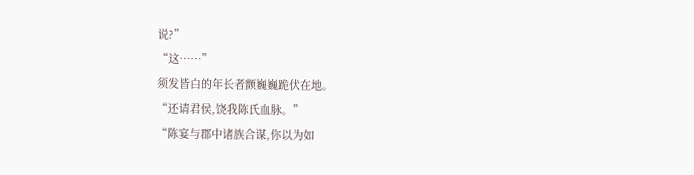说?”
“这……”
须发皆白的年长者颤巍巍跪伏在地。
“还请君侯,饶我陈氏血脉。”
“陈宴与郡中诸族合谋,你以为如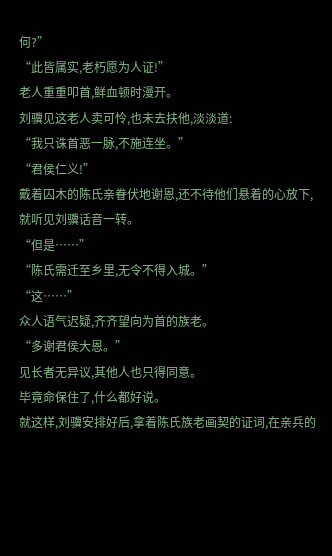何?”
“此皆属实,老朽愿为人证!”
老人重重叩首,鲜血顿时漫开。
刘骥见这老人卖可怜,也未去扶他,淡淡道:
“我只诛首恶一脉,不施连坐。”
“君侯仁义!”
戴着囚木的陈氏亲眷伏地谢恩,还不待他们悬着的心放下,就听见刘骥话音一转。
“但是……”
“陈氏需迁至乡里,无令不得入城。”
“这……”
众人语气迟疑,齐齐望向为首的族老。
“多谢君侯大恩。”
见长者无异议,其他人也只得同意。
毕竟命保住了,什么都好说。
就这样,刘骥安排好后,拿着陈氏族老画契的证词,在亲兵的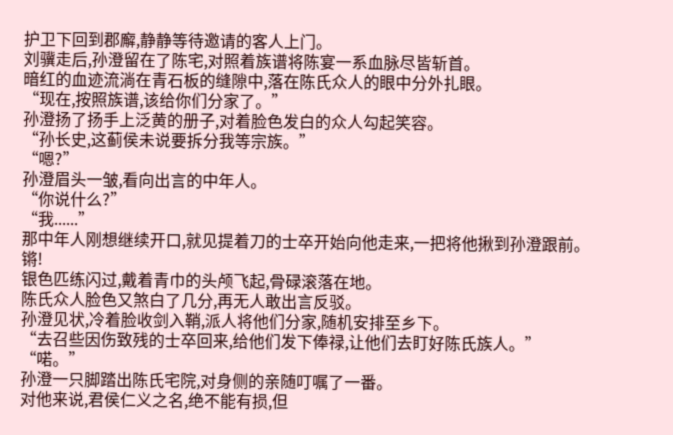护卫下回到郡廨,静静等待邀请的客人上门。
刘骥走后,孙澄留在了陈宅,对照着族谱将陈宴一系血脉尽皆斩首。
暗红的血迹流淌在青石板的缝隙中,落在陈氏众人的眼中分外扎眼。
“现在,按照族谱,该给你们分家了。”
孙澄扬了扬手上泛黄的册子,对着脸色发白的众人勾起笑容。
“孙长史,这蓟侯未说要拆分我等宗族。”
“嗯?”
孙澄眉头一皱,看向出言的中年人。
“你说什么?”
“我......”
那中年人刚想继续开口,就见提着刀的士卒开始向他走来,一把将他揪到孙澄跟前。
锵!
银色匹练闪过,戴着青巾的头颅飞起,骨碌滚落在地。
陈氏众人脸色又煞白了几分,再无人敢出言反驳。
孙澄见状,冷着脸收剑入鞘,派人将他们分家,随机安排至乡下。
“去召些因伤致残的士卒回来,给他们发下俸禄,让他们去盯好陈氏族人。”
“喏。”
孙澄一只脚踏出陈氏宅院,对身侧的亲随叮嘱了一番。
对他来说,君侯仁义之名,绝不能有损,但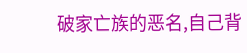破家亡族的恶名,自己背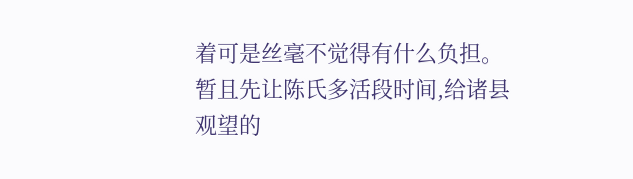着可是丝毫不觉得有什么负担。
暂且先让陈氏多活段时间,给诸县观望的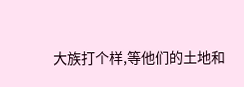大族打个样,等他们的土地和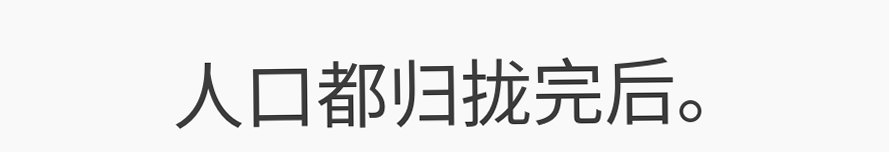人口都归拢完后。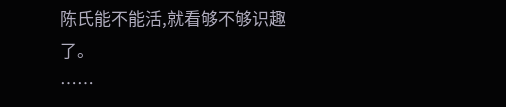陈氏能不能活,就看够不够识趣了。
……